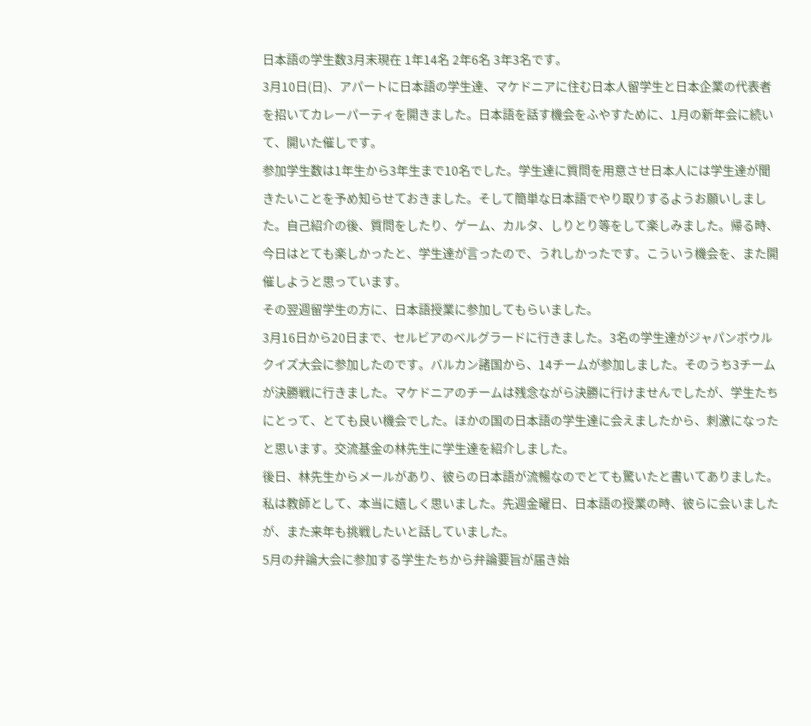日本語の学生数3月末現在 1年14名 2年6名 3年3名です。
3月10日(日)、アパートに日本語の学生達、マケドニアに住む日本人留学生と日本企業の代表者を招いてカレーパーティを開きました。日本語を話す機会をふやすために、1月の新年会に続いて、開いた催しです。
参加学生数は1年生から3年生まで10名でした。学生達に質問を用意させ日本人には学生達が聞きたいことを予め知らせておきました。そして簡単な日本語でやり取りするようお願いしました。自己紹介の後、質問をしたり、ゲーム、カルタ、しりとり等をして楽しみました。帰る時、今日はとても楽しかったと、学生達が言ったので、うれしかったです。こういう機会を、また開催しようと思っています。
その翌週留学生の方に、日本語授業に参加してもらいました。
3月16日から20日まで、セルビアのベルグラードに行きました。3名の学生達がジャパンボウルクイズ大会に参加したのです。バルカン諸国から、14チームが参加しました。そのうち3チームが決勝戦に行きました。マケドニアのチームは残念ながら決勝に行けませんでしたが、学生たちにとって、とても良い機会でした。ほかの国の日本語の学生達に会えましたから、刺激になったと思います。交流基金の林先生に学生達を紹介しました。
後日、林先生からメールがあり、彼らの日本語が流暢なのでとても驚いたと書いてありました。私は教師として、本当に嬉しく思いました。先週金曜日、日本語の授業の時、彼らに会いましたが、また来年も挑戦したいと話していました。
5月の弁論大会に参加する学生たちから弁論要旨が届き始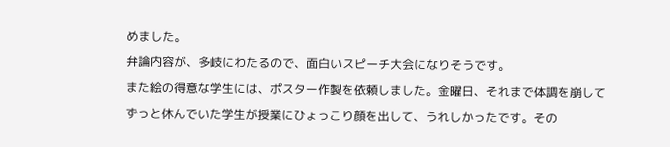めました。
弁論内容が、多岐にわたるので、面白いスピーチ大会になりそうです。
また絵の得意な学生には、ポスター作製を依頼しました。金曜日、それまで体調を崩してずっと休んでいた学生が授業にひょっこり顔を出して、うれしかったです。その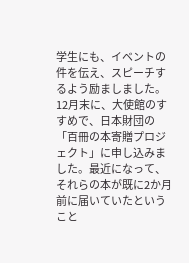学生にも、イベントの件を伝え、スピーチするよう励ましました。
12月末に、大使館のすすめで、日本財団の「百冊の本寄贈プロジェクト」に申し込みました。最近になって、それらの本が既に2か月前に届いていたということ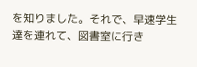を知りました。それで、早速学生達を連れて、図書室に行き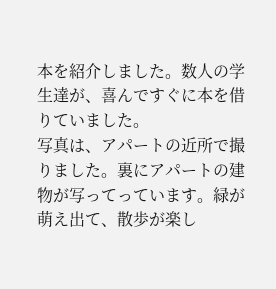本を紹介しました。数人の学生達が、喜んですぐに本を借りていました。
写真は、アパートの近所で撮りました。裏にアパートの建物が写ってっています。緑が萌え出て、散歩が楽し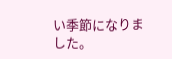い季節になりました。